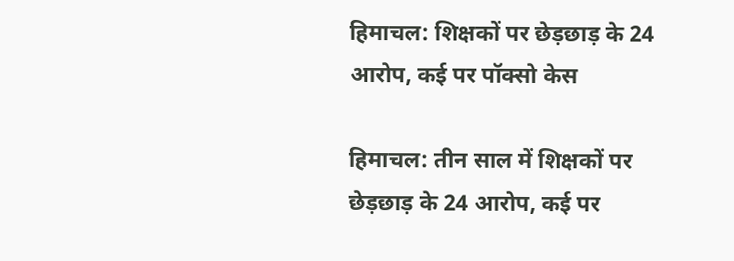हिमाचल: शिक्षकों पर छेड़छाड़ के 24 आरोप, कई पर पॉक्सो केस

हिमाचल: तीन साल में शिक्षकों पर छेड़छाड़ के 24 आरोप, कई पर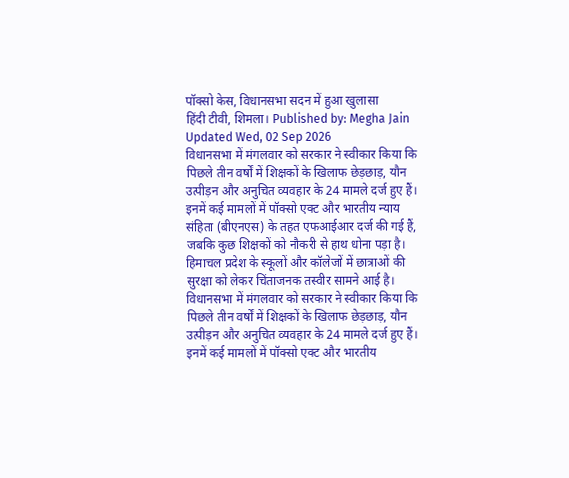पॉक्सो केस, विधानसभा सदन में हुआ खुलासा
हिंदी टीवी, शिमला। Published by: Megha Jain Updated Wed, 02 Sep 2026
विधानसभा में मंगलवार को सरकार ने स्वीकार किया कि पिछले तीन वर्षों में शिक्षकों के खिलाफ छेड़छाड़, यौन उत्पीड़न और अनुचित व्यवहार के 24 मामले दर्ज हुए हैं। इनमें कई मामलों में पॉक्सो एक्ट और भारतीय न्याय संहिता (बीएनएस) के तहत एफआईआर दर्ज की गई हैं, जबकि कुछ शिक्षकों को नौकरी से हाथ धोना पड़ा है।
हिमाचल प्रदेश के स्कूलों और कॉलेजों में छात्राओं की सुरक्षा को लेकर चिंताजनक तस्वीर सामने आई है। विधानसभा में मंगलवार को सरकार ने स्वीकार किया कि पिछले तीन वर्षों में शिक्षकों के खिलाफ छेड़छाड़, यौन उत्पीड़न और अनुचित व्यवहार के 24 मामले दर्ज हुए हैं। इनमें कई मामलों में पॉक्सो एक्ट और भारतीय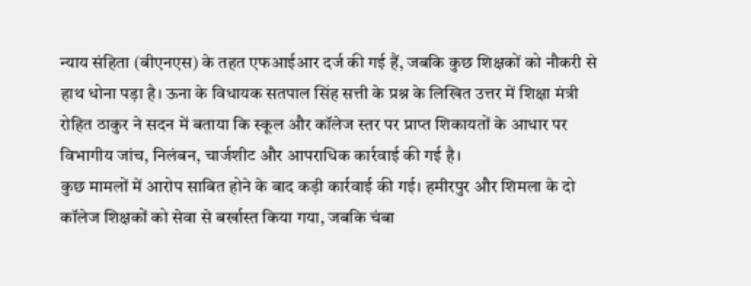न्याय संहिता (बीएनएस) के तहत एफआईआर दर्ज की गई हैं, जबकि कुछ शिक्षकों को नौकरी से हाथ धोना पड़ा है। ऊना के विधायक सतपाल सिंह सत्ती के प्रश्न के लिखित उत्तर में शिक्षा मंत्री रोहित ठाकुर ने सदन में बताया कि स्कूल और कॉलेज स्तर पर प्राप्त शिकायतों के आधार पर विभागीय जांच, निलंबन, चार्जशीट और आपराधिक कार्रवाई की गई है।
कुछ मामलों में आरोप साबित होने के बाद कड़ी कार्रवाई की गई। हमीरपुर और शिमला के दो कॉलेज शिक्षकों को सेवा से बर्खास्त किया गया, जबकि चंबा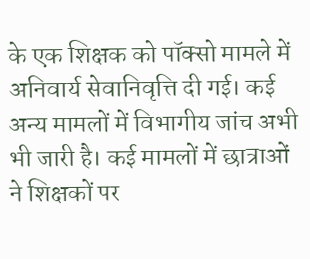के एक शिक्षक को पॉक्सो मामले में अनिवार्य सेवानिवृत्ति दी गई। कई अन्य मामलों में विभागीय जांच अभी भी जारी है। कई मामलों में छात्राओं ने शिक्षकों पर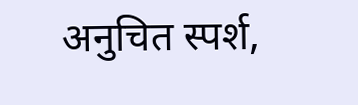अनुचित स्पर्श,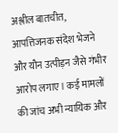अश्लील बातचीत, आपत्तिजनक संदेश भेजने और यौन उत्पीड़न जैसे गंभीर आरोप लगाए। कई मामलों की जांच अभी न्यायिक और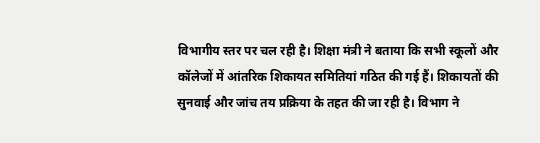विभागीय स्तर पर चल रही है। शिक्षा मंत्री ने बताया कि सभी स्कूलों और कॉलेजों में आंतरिक शिकायत समितियां गठित की गई हैं। शिकायतों की सुनवाई और जांच तय प्रक्रिया के तहत की जा रही है। विभाग ने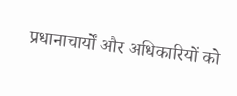प्रधानाचार्यों और अधिकारियों को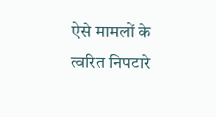ऐसे मामलों के त्वरित निपटारे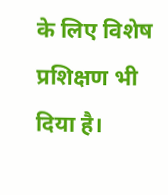के लिए विशेष प्रशिक्षण भी दिया है।